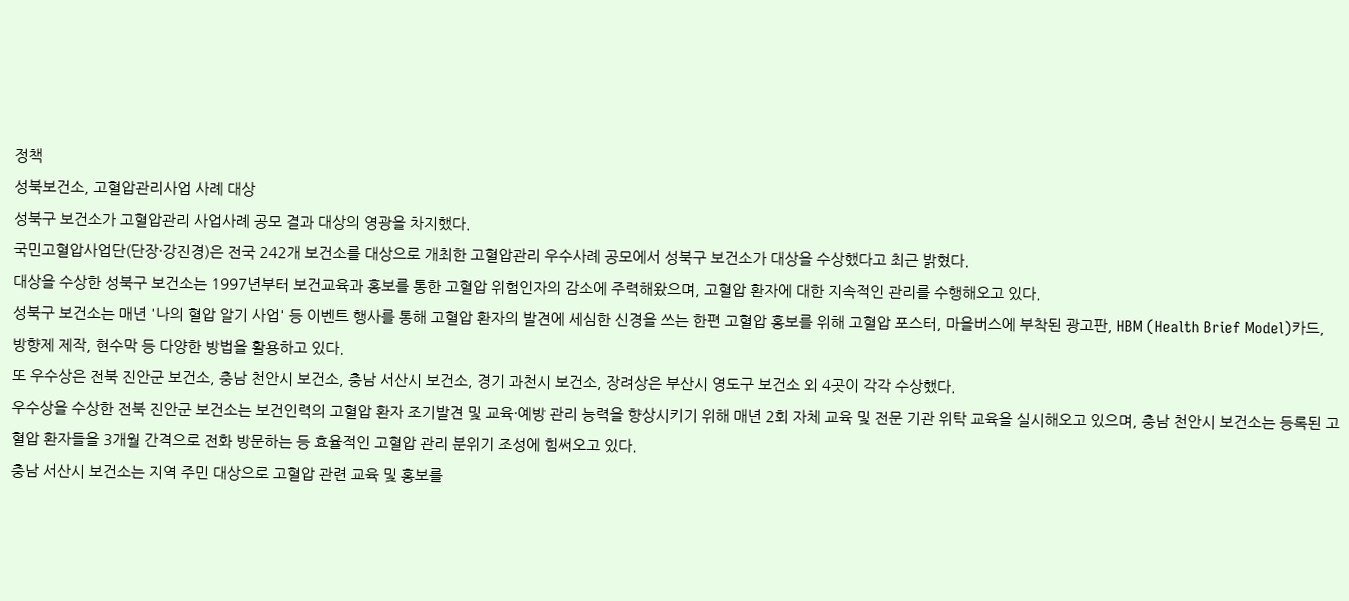정책
성북보건소, 고혈압관리사업 사례 대상
성북구 보건소가 고혈압관리 사업사례 공모 결과 대상의 영광을 차지했다.
국민고혈압사업단(단장·강진경)은 전국 242개 보건소를 대상으로 개최한 고혈압관리 우수사례 공모에서 성북구 보건소가 대상을 수상했다고 최근 밝혔다.
대상을 수상한 성북구 보건소는 1997년부터 보건교육과 홍보를 통한 고혈압 위험인자의 감소에 주력해왔으며, 고혈압 환자에 대한 지속적인 관리를 수행해오고 있다.
성북구 보건소는 매년 '나의 혈압 알기 사업' 등 이벤트 행사를 통해 고혈압 환자의 발견에 세심한 신경을 쓰는 한편 고혈압 홍보를 위해 고혈압 포스터, 마을버스에 부착된 광고판, HBM (Health Brief Model)카드, 방향제 제작, 현수막 등 다양한 방법을 활용하고 있다.
또 우수상은 전북 진안군 보건소, 충남 천안시 보건소, 충남 서산시 보건소, 경기 과천시 보건소, 장려상은 부산시 영도구 보건소 외 4곳이 각각 수상했다.
우수상을 수상한 전북 진안군 보건소는 보건인력의 고혈압 환자 조기발견 및 교육·예방 관리 능력을 향상시키기 위해 매년 2회 자체 교육 및 전문 기관 위탁 교육을 실시해오고 있으며, 충남 천안시 보건소는 등록된 고혈압 환자들을 3개월 간격으로 전화 방문하는 등 효율적인 고혈압 관리 분위기 조성에 힘써오고 있다.
충남 서산시 보건소는 지역 주민 대상으로 고혈압 관련 교육 및 홍보를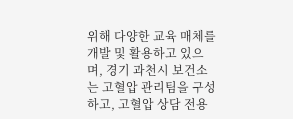위해 다양한 교육 매체를 개발 및 활용하고 있으며, 경기 과천시 보건소는 고혈압 관리팀을 구성하고, 고혈압 상담 전용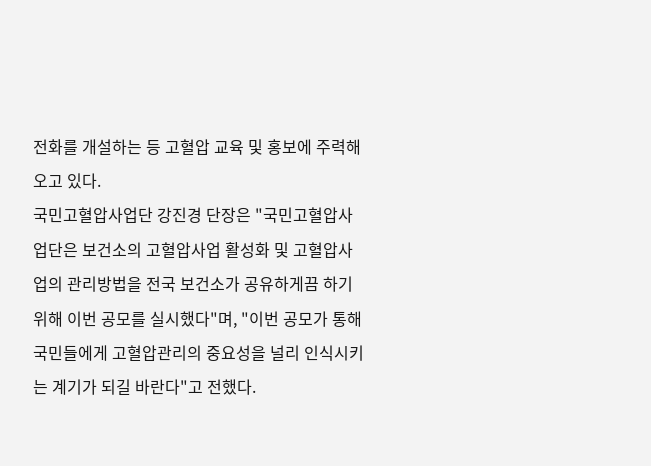전화를 개설하는 등 고혈압 교육 및 홍보에 주력해오고 있다.
국민고혈압사업단 강진경 단장은 "국민고혈압사업단은 보건소의 고혈압사업 활성화 및 고혈압사업의 관리방법을 전국 보건소가 공유하게끔 하기 위해 이번 공모를 실시했다"며, "이번 공모가 통해 국민들에게 고혈압관리의 중요성을 널리 인식시키는 계기가 되길 바란다"고 전했다.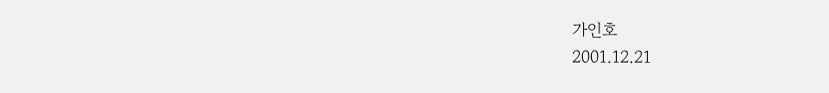가인호
2001.12.21